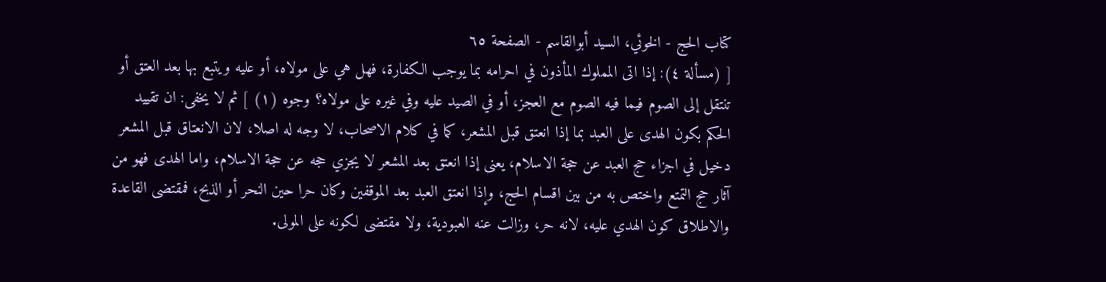كتاب الحج - الخوئي، السيد أبوالقاسم - الصفحة ٦٥
[ (مسألة ٤): إذا اتى المملوك المأذون في احرامه بما يوجب الكفارة، فهل هي على مولاه، أو عليه ويتبع بها بعد العتق أو تنتقل إلى الصوم فيما فيه الصوم مع العجز، أو في الصيد عليه وفي غيره على مولاه؟ وجوه (١) ] ثم لا يخفى: ان تقييد الحكم بكون الهدى على العبد بما إذا انعتق قبل المشعر، كما في كلام الاصحاب، لا وجه له اصلا، لان الانعتاق قبل المشعر دخيل في اجزاء حج العبد عن حجة الاسلام، يعنى إذا انعتق بعد المشعر لا يجزي حجه عن حجة الاسلام، واما الهدى فهو من آثار حج التمتع واختص به من بين اقسام الحج، وإذا انعتق العبد بعد الموقفين وكان حرا حين النحر أو الذبح، فمقتضى القاعدة والاطلاق كون الهدي عليه، لانه حر، وزالت عنه العبودية، ولا مقتضى لكونه على المولى.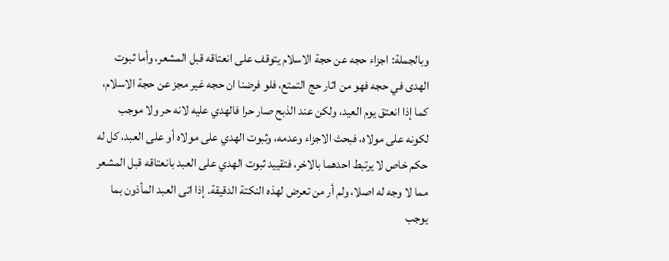وبالجملة: اجزاء حجه عن حجة الاسلام يتوقف على انعتاقه قبل المشعر، وأما ثبوت الهدى في حجه فهو من اثار حج التمتع، فلو فرضنا ان حجه غير مجز عن حجة الاسلام، كما إذا انعتق يوم العيد، ولكن عند الذبح صار حرا فالهدي عليه لانه حر ولا موجب لكونه على مولاه، فبحث الاجزاء وعدمه، وثبوت الهدي على مولاه أو على العبد، كل له حكم خاص لا يرتبط احدهما بالاخر، فتقييد ثبوت الهدي على العبد بانعتاقه قبل المشعر مما لا وجه له اصلا، ولم أر من تعرض لهذه النكتة الدقيقة. إذا اتى العبد المأذون بما يوجب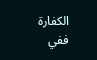الكفارة ففي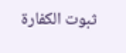ثبوت الكفارة